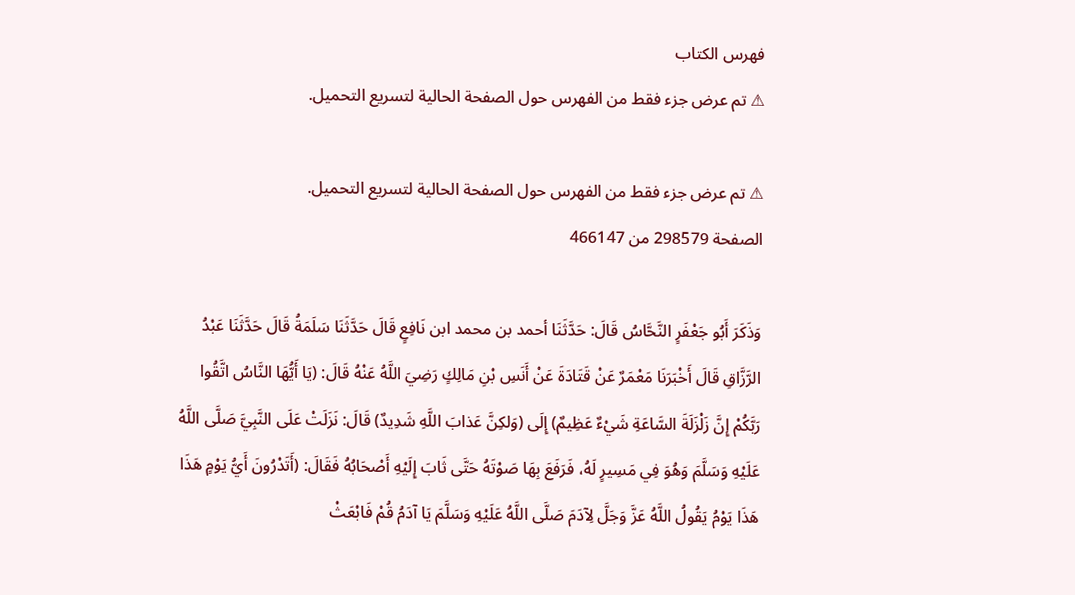فهرس الكتاب
⚠ تم عرض جزء فقط من الفهرس حول الصفحة الحالية لتسريع التحميل.

⚠ تم عرض جزء فقط من الفهرس حول الصفحة الحالية لتسريع التحميل.
الصفحة 298579 من 466147

وَذَكَرَ أَبُو جَعْفَرٍ النَّحَّاسُ قَالَ: حَدَّثَنَا أحمد بن محمد ابن نَافِعٍ قَالَ حَدَّثَنَا سَلَمَةُ قَالَ حَدَّثَنَا عَبْدُ الرَّزَّاقِ قَالَ أَخْبَرَنَا مَعْمَرٌ عَنْ قَتَادَةَ عَنْ أَنَسِ بْنِ مَالِكٍ رَضِيَ اللَّهُ عَنْهُ قَالَ: (يَا أَيُّهَا النَّاسُ اتَّقُوا رَبَّكُمْ إِنَّ زَلْزَلَةَ السَّاعَةِ شَيْءٌ عَظِيمٌ) إِلَى (وَلكِنَّ عَذابَ اللَّهِ شَدِيدٌ) قَالَ: نَزَلَتْ عَلَى النَّبِيَّ صَلَّى اللَّهُ عَلَيْهِ وَسَلَّمَ وَهُوَ فِي مَسِيرٍ لَهُ، فَرَفَعَ بِهَا صَوْتَهُ حَتَّى ثَابَ إِلَيْهِ أَصْحَابُهُ فَقَالَ: (أَتَدْرُونَ أَيُّ يَوْمٍ هَذَا هَذَا يَوْمُ يَقُولُ اللَّهُ عَزَّ وَجَلَّ لِآدَمَ صَلَّى اللَّهُ عَلَيْهِ وَسَلَّمَ يَا آدَمُ قُمْ فَابْعَثْ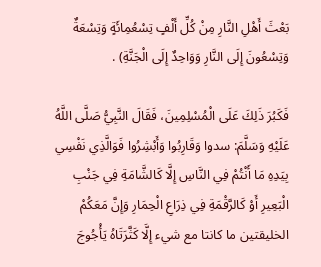بَعْثَ أَهْلِ النَّارِ مِنْ كُلِّ أَلْفٍ تِسْعُمِائَةٍ وَتِسْعَةٌ وَتِسْعُونَ إِلَى النَّارِ وَوَاحِدٌ إِلَى الْجَنَّةِ) .

فَكَبُرَ ذَلِكَ عَلَى الْمُسْلِمِينَ، فَقَالَ النَّبِيُّ صَلَّى اللَّهُ عَلَيْهِ وَسَلَّمَ: سدوا وَقَارِبُوا وَأَبْشِرُوا فَوَالَّذِي نَفْسِي بِيَدِهِ مَا أَنْتُمْ فِي النَّاسِ إِلَّا كَالشَّامَةِ فِي جَنْبِ الْبَعِيرِ أَوْ كَالرَّقْمَةِ فِي ذِرَاعِ الْحِمَارِ وَإِنَّ مَعَكُمْ الخليقتين ما كانتا مع شيء إِلَّا كَثَّرَتَاهُ يَأْجُوجَ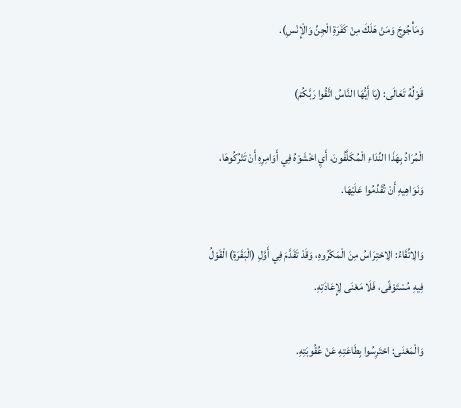وَمَأْجُوجَ وَمَنْ هَلَكَ مِنْ كَفَرَةِ الْجِنِّ وَالْإِنْسِ).

قَوْلُهُ تَعَالَى: (يَا أَيُّهَا النَّاسُ اتَّقُوا رَبَّكُمْ)

الْمُرَادُ بِهَذَا النِّدَاءِ الْمُكَلَّفُونَ، أَيِ اخْشَوْهُ فِي أَوَامِرِهِ أَنْ تَتْرُكُوهَا، وَنَوَاهِيهِ أَنْ تُقَدِّمُوا عَلَيْهَا.

وَالِاتِّقَاءُ: الِاحْتِرَاسُ مِنَ الْمَكْرُوهِ، وَقَدْ تَقَدَّمَ فِي أَوَّلِ (الْبَقَرَةِ) الْقَوْلُ فِيهِ مُسْتَوْفًى، فَلَا مَعْنَى لِإِعَادَتِهِ.

وَالْمَعْنَى: احْتَرِسُوا بِطَاعَتِهِ عَنْ عُقُوبَتِهِ.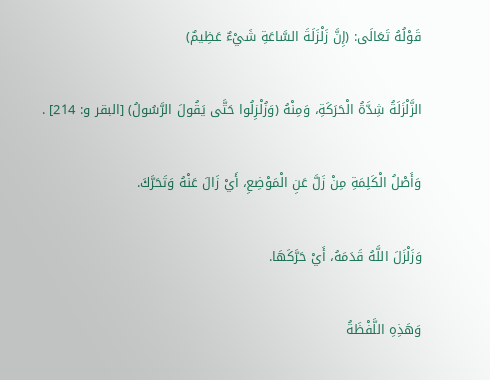قَوْلُهُ تَعَالَى: (إِنَّ زَلْزَلَةَ السَّاعَةِ شَيْءٌ عَظِيمٌ)

الزَّلْزَلَةُ شِدَّةُ الْحَرَكَةِ، وَمِنْهُ (وَزُلْزِلُوا حَتَّى يَقُولَ الرَّسُولُ) [البقر و: 214] .

وَأَصْلُ الْكَلِمَةِ مِنْ زَلَّ عَنِ الْمَوْضِعِ، أَيْ زَالَ عَنْهُ وَتَحَرَّكَ.

وَزَلْزَلَ اللَّهُ قَدَمَهُ، أَيْ حَرَّكَهَا.

وَهَذِهِ اللَّفْظَةُ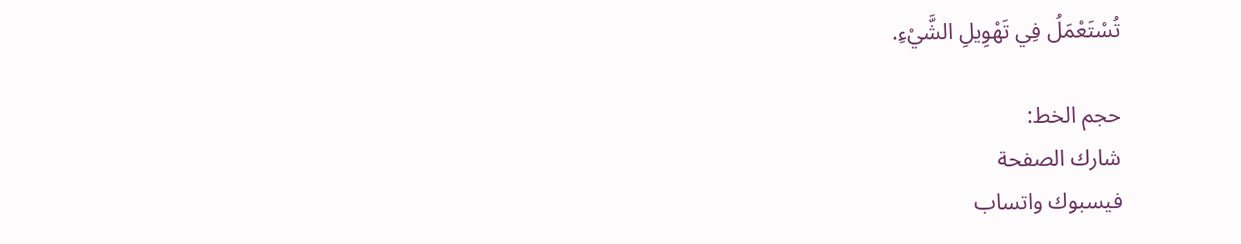تُسْتَعْمَلُ فِي تَهْوِيلِ الشَّيْءِ.

حجم الخط:
شارك الصفحة
فيسبوك واتساب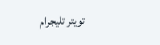تويتر تليجرام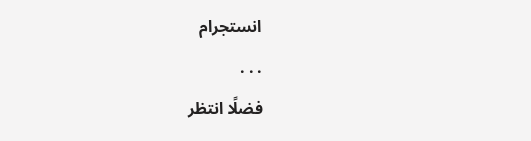انستجرام
. . .
فضلًا انتظر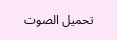تحميل الصوت